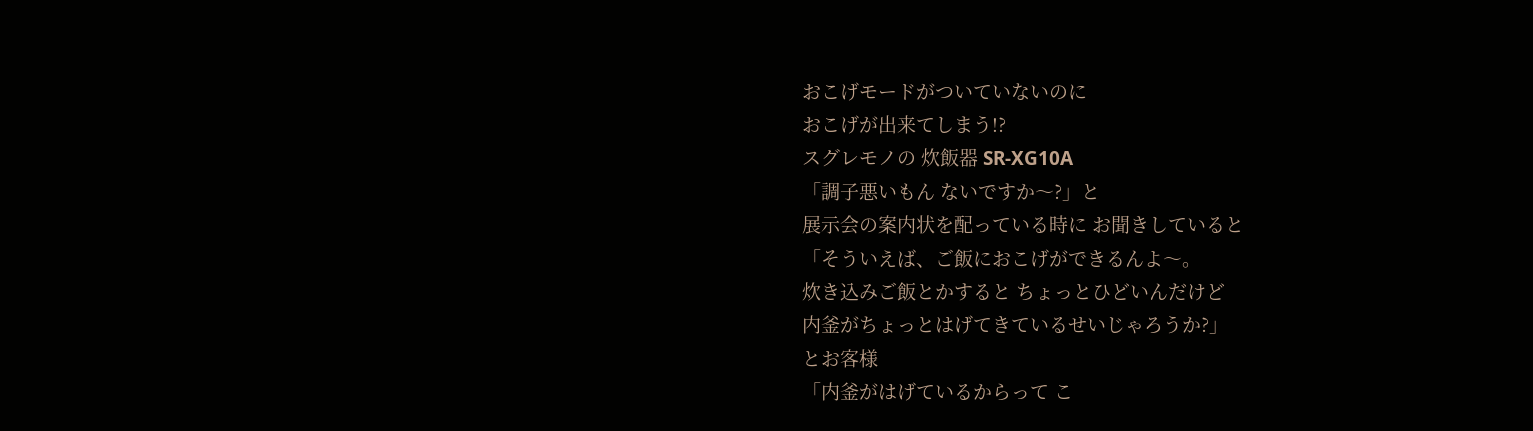おこげモードがついていないのに
おこげが出来てしまう!?
スグレモノの 炊飯器 SR-XG10A
「調子悪いもん ないですか〜?」と
展示会の案内状を配っている時に お聞きしていると
「そういえば、ご飯におこげができるんよ〜。
炊き込みご飯とかすると ちょっとひどいんだけど
内釜がちょっとはげてきているせいじゃろうか?」
とお客様
「内釜がはげているからって こ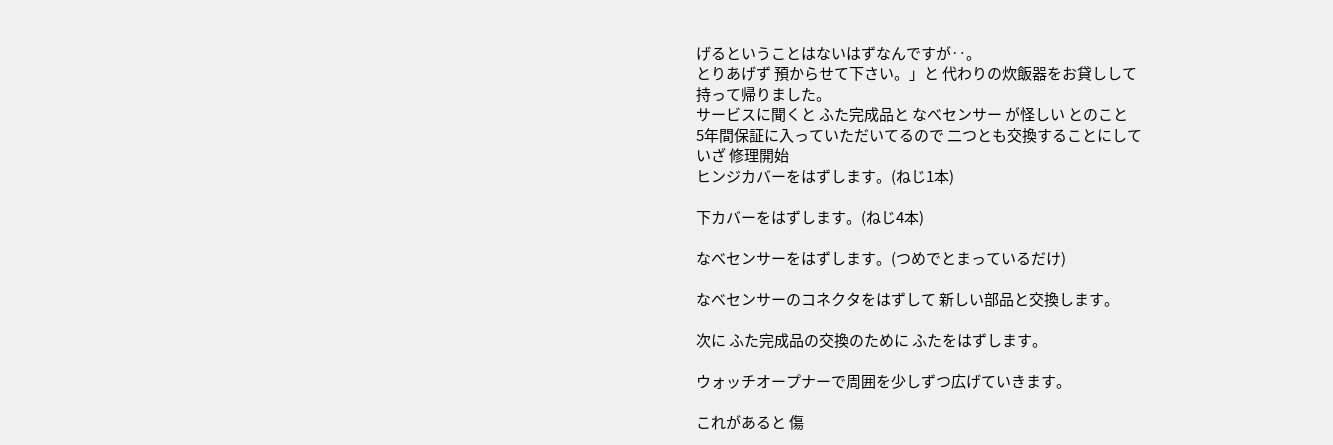げるということはないはずなんですが‥。
とりあげず 預からせて下さい。」と 代わりの炊飯器をお貸しして
持って帰りました。
サービスに聞くと ふた完成品と なべセンサー が怪しい とのこと
5年間保証に入っていただいてるので 二つとも交換することにして
いざ 修理開始
ヒンジカバーをはずします。(ねじ1本)

下カバーをはずします。(ねじ4本)

なべセンサーをはずします。(つめでとまっているだけ)

なべセンサーのコネクタをはずして 新しい部品と交換します。

次に ふた完成品の交換のために ふたをはずします。

ウォッチオープナーで周囲を少しずつ広げていきます。

これがあると 傷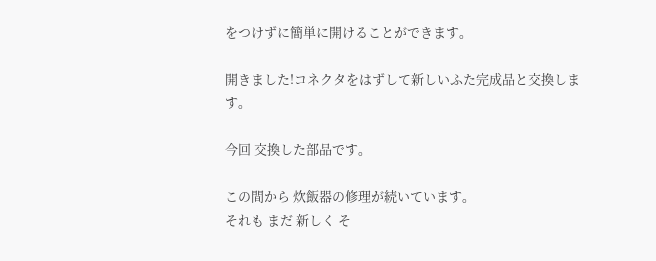をつけずに簡単に開けることができます。

開きました!コネクタをはずして新しいふた完成品と交換します。

今回 交換した部品です。

この間から 炊飯器の修理が続いています。
それも まだ 新しく そ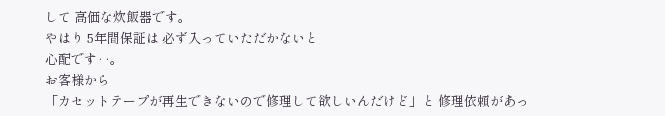して 高価な炊飯器です。
やはり 5年間保証は 必ず入っていただかないと
心配です‥。
お客様から
「カセットテープが再生できないので修理して欲しいんだけど」と 修理依頼があっ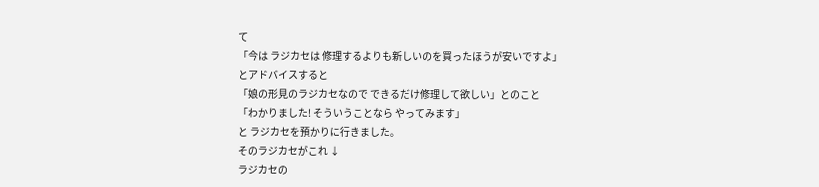て
「今は ラジカセは 修理するよりも新しいのを買ったほうが安いですよ」
とアドバイスすると
「娘の形見のラジカセなので できるだけ修理して欲しい」とのこと
「わかりました! そういうことなら やってみます」
と ラジカセを預かりに行きました。
そのラジカセがこれ ↓
ラジカセの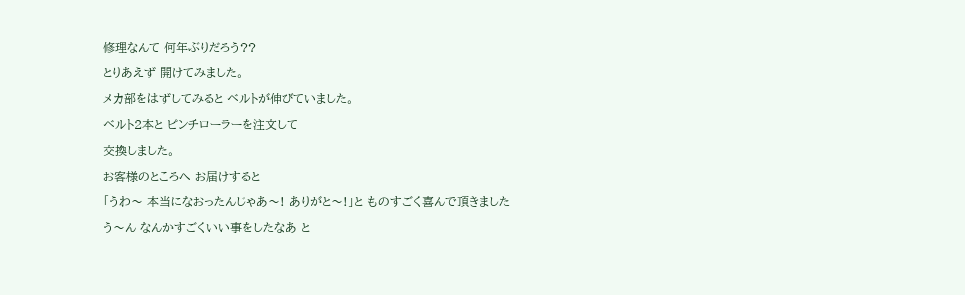修理なんて 何年ぶりだろう??
とりあえず 開けてみました。
メカ部をはずしてみると ベルトが伸びていました。
ベルト2本と ピンチローラーを注文して
交換しました。
お客様のところへ お届けすると
「うわ〜 本当になおったんじゃあ〜! ありがと〜!」と ものすごく喜んで頂きました
う〜ん なんかすごくいい事をしたなあ と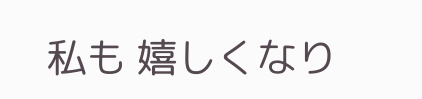私も 嬉しくなり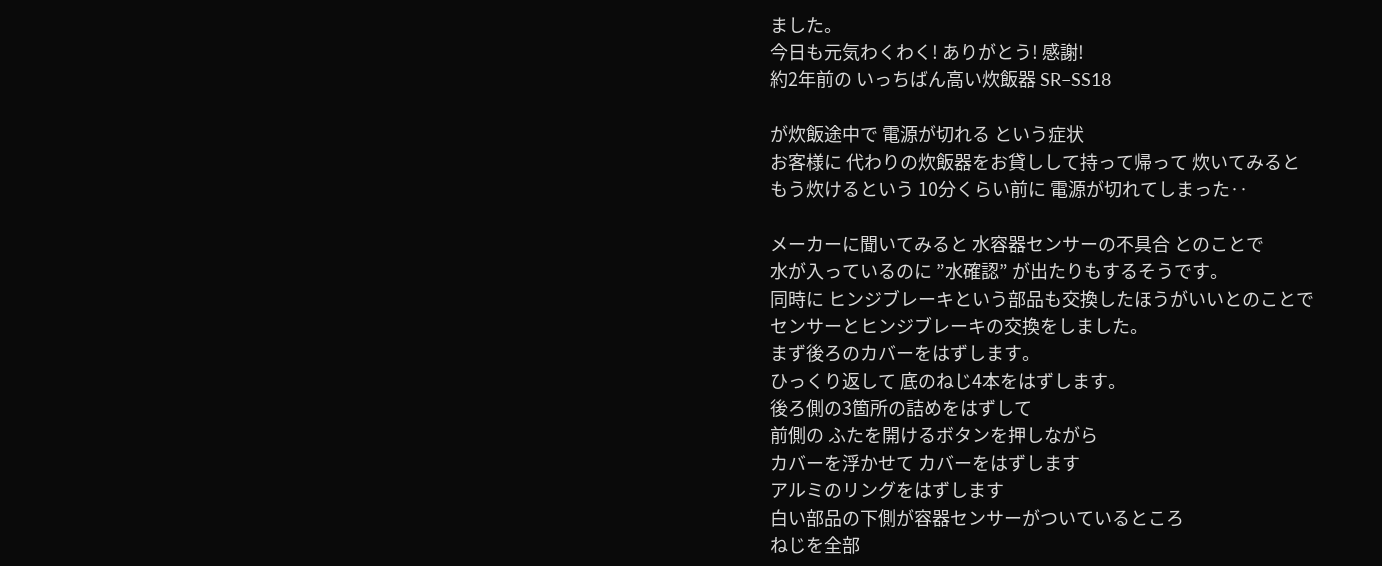ました。
今日も元気わくわく! ありがとう! 感謝!
約2年前の いっちばん高い炊飯器 SR−SS18

が炊飯途中で 電源が切れる という症状
お客様に 代わりの炊飯器をお貸しして持って帰って 炊いてみると
もう炊けるという 10分くらい前に 電源が切れてしまった‥

メーカーに聞いてみると 水容器センサーの不具合 とのことで
水が入っているのに ”水確認” が出たりもするそうです。
同時に ヒンジブレーキという部品も交換したほうがいいとのことで
センサーとヒンジブレーキの交換をしました。
まず後ろのカバーをはずします。
ひっくり返して 底のねじ4本をはずします。
後ろ側の3箇所の詰めをはずして
前側の ふたを開けるボタンを押しながら
カバーを浮かせて カバーをはずします
アルミのリングをはずします
白い部品の下側が容器センサーがついているところ
ねじを全部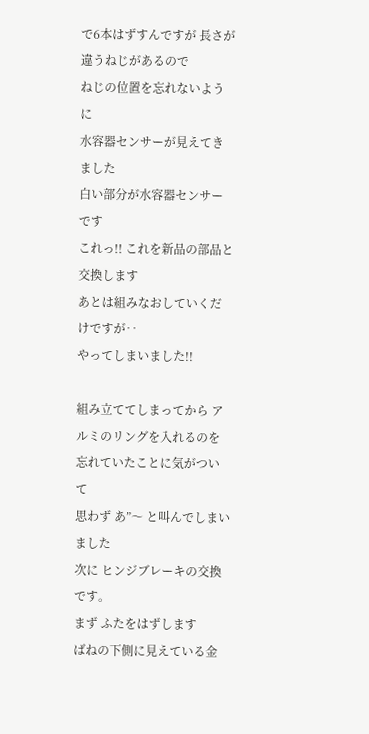で6本はずすんですが 長さが違うねじがあるので
ねじの位置を忘れないように
水容器センサーが見えてきました
白い部分が水容器センサーです
これっ!! これを新品の部品と交換します
あとは組みなおしていくだけですが‥
やってしまいました!!

組み立ててしまってから アルミのリングを入れるのを忘れていたことに気がついて
思わず あ”〜 と叫んでしまいました
次に ヒンジブレーキの交換です。
まず ふたをはずします
ばねの下側に見えている金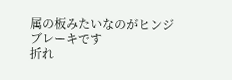属の板みたいなのがヒンジブレーキです
折れ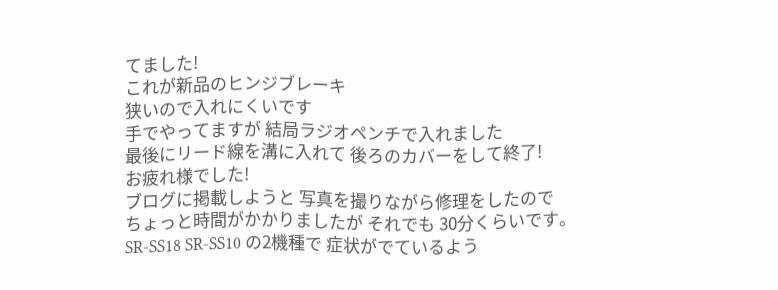てました!
これが新品のヒンジブレーキ
狭いので入れにくいです
手でやってますが 結局ラジオペンチで入れました
最後にリード線を溝に入れて 後ろのカバーをして終了!
お疲れ様でした!
ブログに掲載しようと 写真を撮りながら修理をしたので
ちょっと時間がかかりましたが それでも 30分くらいです。
SR-SS18 SR-SS10 の2機種で 症状がでているよう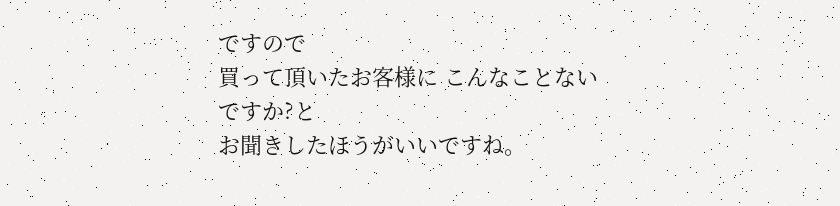ですので
買って頂いたお客様に こんなことないですか?と
お聞きしたほうがいいですね。